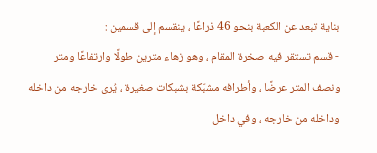بناية تبعد عن الكعبة بنحو 46 ذراعًا ، ينقسم إلى قسمين :
- قسم تستقر فيه صخرة المقام ، وهو زهاء مترين طولًا وارتفاعًا ومتر ونصف المتر عرضًا ، وأطرافه مشبّكة بشبكات صغيرة ، يُرى خارجه من داخله وداخله من خارجه ، وفي داخل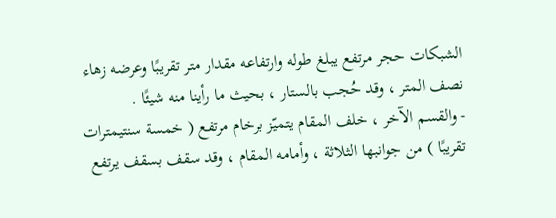الشبكات حجر مرتفع يبلغ طوله وارتفاعه مقدار متر تقريبًا وعرضه زهاء نصف المتر ، وقد حُجب بالستار ، بحيث ما رأينا منه شيئًا .
- والقسم الآخر ، خلف المقام يتميّز برخام مرتفع ( خمسة سنتيمترات تقريبًا ) من جوانبها الثلاثة ، وأمامه المقام ، وقد سقف بسقف يرتفع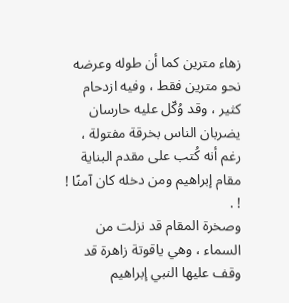زهاء مترين كما أن طوله وعرضه نحو مترين فقط ، وفيه ازدحام كثير ، وقد وُكّل عليه حارسان يضربان الناس بخرقة مفتولة ، رغم أنه كُتب على مقدم البناية مقام إبراهيم ومن دخله كان آمنًا ! ! .
وصخرة المقام قد نزلت من السماء ، وهي ياقوتة زاهرة قد وقف عليها النبي إبراهيم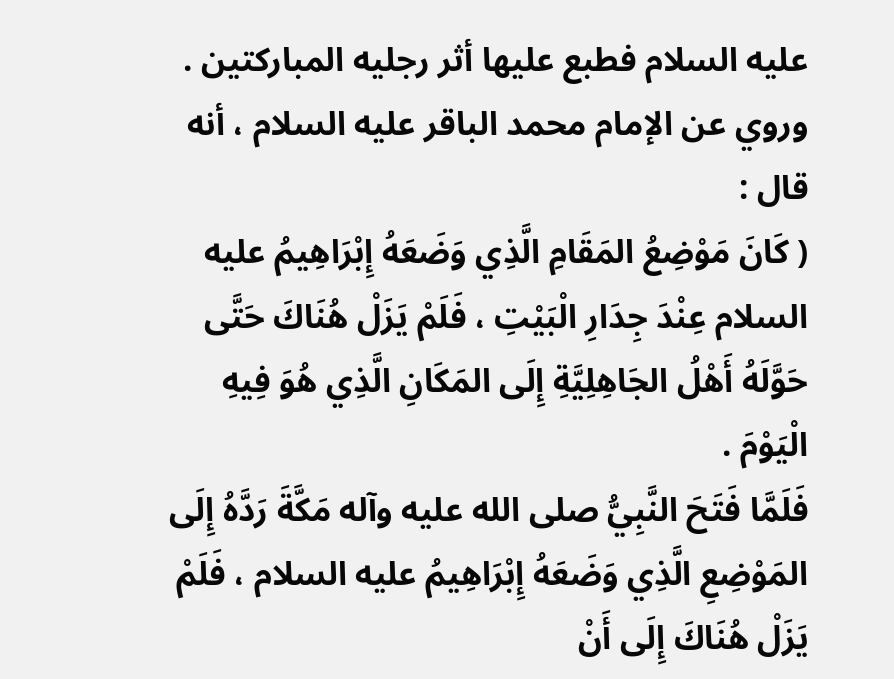عليه السلام فطبع عليها أثر رجليه المباركتين .
وروي عن الإمام محمد الباقر عليه السلام ، أنه قال :
( كَانَ مَوْضِعُ المَقَامِ الَّذِي وَضَعَهُ إِبْرَاهِيمُ عليه السلام عِنْدَ جِدَارِ الْبَيْتِ ، فَلَمْ يَزَلْ هُنَاكَ حَتَّى حَوَّلَهُ أَهْلُ الجَاهِلِيَّةِ إِلَى المَكَانِ الَّذِي هُوَ فِيهِ الْيَوْمَ .
فَلَمَّا فَتَحَ النَّبِيُّ صلى الله عليه وآله مَكَّةَ رَدَّهُ إِلَى المَوْضِعِ الَّذِي وَضَعَهُ إِبْرَاهِيمُ عليه السلام ، فَلَمْ يَزَلْ هُنَاكَ إِلَى أَنْ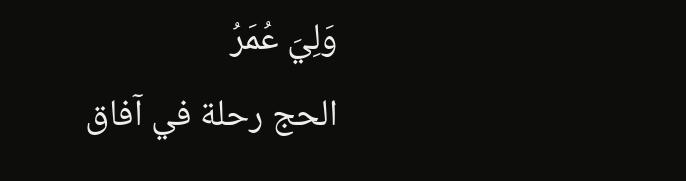وَلِيَ عُمَرُ
الحج رحلة في آفاق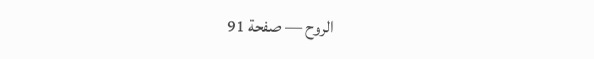الروح — صفحة 91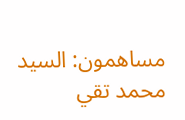مساهمون: السيد محمد تقي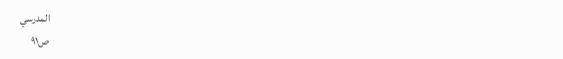المدرسي
ص٩١